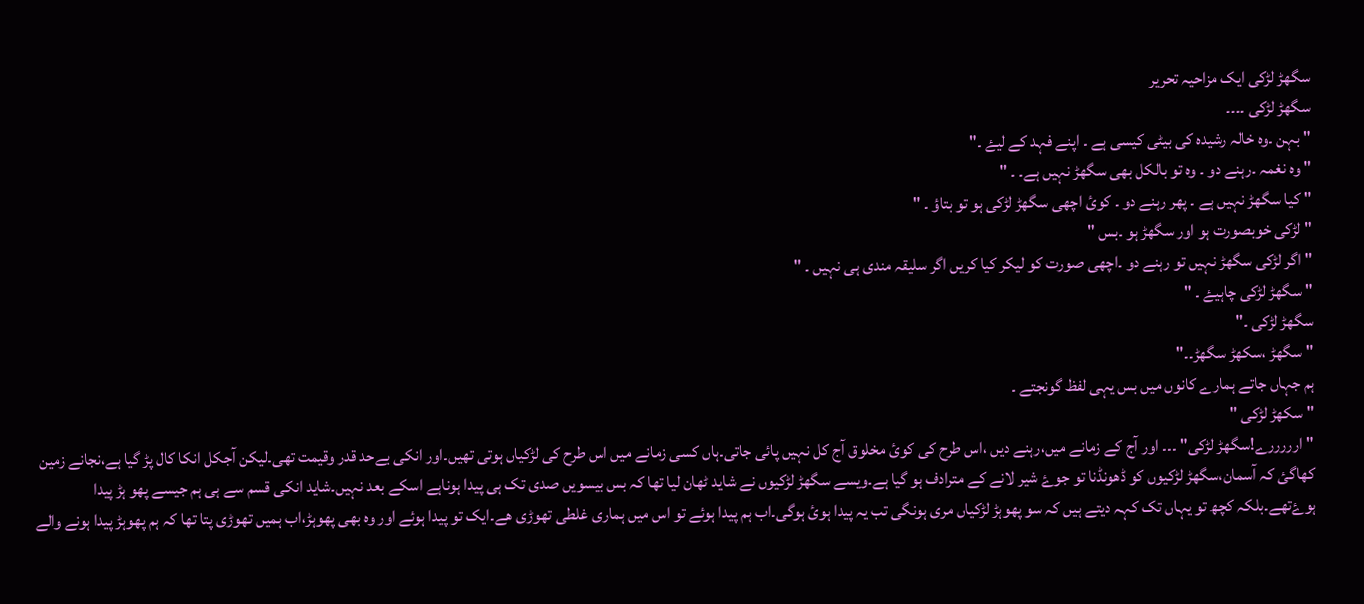سگھڑ لڑکی ایک مزاحیہ تحریر
سگھڑ لڑکی ۔۔۔۔
" بہن ۔وہ خالہ رشیدہ کی بیٹی کیسی ہے ۔ اپنے فہد کے لیۓ ۔"
" وہ نغمہ ۔رہنے دو ۔ وہ تو بالکل بھی سگھڑ نہیں ہے۔ ۔ "
" کیا سگھڑ نہیں ہے ۔ پھر رہنے دو ۔ کوئ اچھی سگھڑ لڑکی ہو تو بتاؤ ۔ "
" لڑکی خوبصورت ہو اور سگھڑ ہو ۔بس "
" اگر لڑکی سگھڑ نہیں تو رہنے دو ۔اچھی صورت کو لیکر کیا کریں اگر سلیقہ مندی ہی نہیں ۔ "
" سگھڑ لڑکی چاہیۓ ۔ "
سگھڑ لڑکی ۔"
" سگھڑ ،سکھڑ سگھڑ۔۔"
ہم جہاں جاتے ہمارے کانوں میں بس یہی لفظ گونجتے ۔
" سکھڑ لڑکی "
"ارررررے!سگھڑ لڑکی" ۔۔۔ اور آج کے زمانے میں،رہنے دیں ،اس طرح کی کوئ مخلوق آج کل نہیں پائی جاتی۔ہاں کسی زمانے میں اس طرح کی لڑکیاں ہوتی تھیں۔اور انکی بےحد قدر وقیمت تھی۔لیکن آجکل انکا کال پڑ گیا ہے،نجانے زمین کھاگئ کہ آسمان،سگھڑ لڑکیوں کو ڈھونڈنا تو جوۓ شیر لانے کے مترادف ہو گیا ہے۔ویسے سگھڑ لڑکیوں نے شاید ٹھان لیا تھا کہ بس بیسویں صدی تک ہی پیدا ہوناہے اسکے بعد نہیں۔شاید انکی قسم سے ہی ہم جیسے پھو ہڑ پیدا ہوۓتھے۔بلکہ کچھ تو یہاں تک کہہ دیتے ہیں کہ سو پھوہڑ لڑکیاں مری ہونگی تب یہ پیدا ہوئ ہوگی۔اب ہم پیدا ہوئے تو اس میں ہماری غلطی تھوڑی ھے۔ایک تو پیدا ہوئے اور وہ بھی پھوہڑ،اب ہمیں تھوڑی پتا تھا کہ ہم پھوہڑ پیدا ہونے والے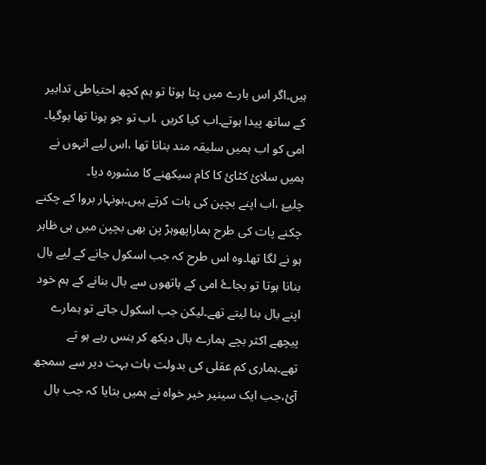ہیں۔اگر اس بارے میں پتا ہوتا تو ہم کچھ احتیاطی تدابیر کے ساتھ پیدا ہوتے۔اب کیا کریں ،اب تو جو ہونا تھا ہوگیا۔
امی کو اب ہمیں سلیقہ مند بنانا تھا ،اس لیے انہوں نے ہمیں سلائ کٹائ کا کام سیکھنے کا مشورہ دیا۔
چلیۓ ،اب اپنے بچپن کی بات کرتے ہیں۔ہونہار بروا کے چکنے چکنے پات کی طرح ہماراپھوہڑ پن بھی بچپن میں ہی ظاہر ہو نے لگا تھا۔وہ اس طرح کہ جب اسکول جانے کے لیے بال بنانا ہوتا تو بجاۓ امی کے ہاتھوں سے بال بنانے کے ہم خود اپنے بال بنا لیتے تھے۔لیکن جب اسکول جاتے تو ہمارے پیچھے اکثر بچے ہمارے بال دیکھ کر ہنس رہے ہو تے تھے۔ہماری کم عقلی کی بدولت بات بہت دیر سے سمجھ آئ،جب ایک سینیر خیر خواہ نے ہمیں بتایا کہ جب بال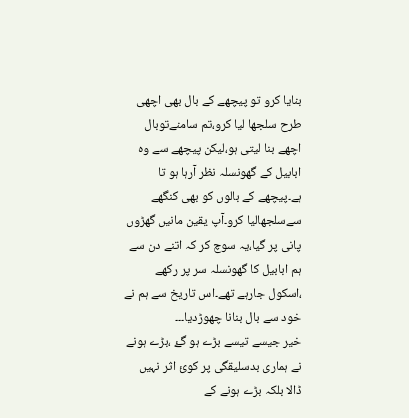بنایا کرو تو پیچھے کے بال بھی اچھی طرح سلجھا لیا کرو،تم سامنےتوبال اچھے بنا لیتی ہو،لیکن پیچھے سے وہ ابابیل کے گھونسلہ نظر آرہا ہو تا ہے۔پیچھے کے بالوں کو بھی کنگھے سےسلجھالیا کرو۔آپ یقین مانیں گھڑوں پانی پر گیا،یہ سوچ کر کہ اتنے دن سے ہم ابابیل کا گھونسلہ سر پر رکھے ،اسکول جارہے تھے۔اس تاریخ سے ہم نے خود سے بال بنانا چھوڑدیا۔۔۔
خیر جیسے تیسے بڑے ہو گۓ ،بڑے ہونے نے ہماری بدسلیقگی پر کوئ اثر نہیں ڈالا بلکہ بڑے ہونے کے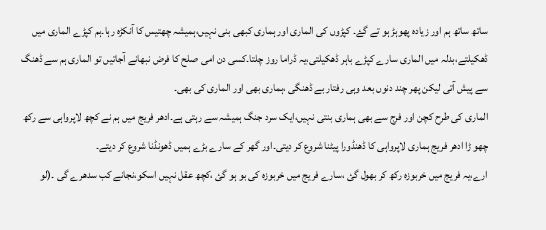ساتھ ساتھ ہم اور زیادہ پھوہڑ ہو تے گۓ۔ کپڑوں کی الماری اور ہماری کبھی بنی نہیں،ہمیشہ چھتیس کا آنکڑہ رہا۔ہم کپڑے الماری میں ڈھکیلتے،بدلہ میں الماری سارے کپڑے باہر ڈھکیلتی،یہ ڈراما روز چلتا۔کسی دن امی صلح کا فرض نبھانے آجاتیں تو الماری ہم سے ڈھنگ سے پیش آتی لیکن پھر چند دنوں بعد وہی رفتار بے ڈھنگی ،ہماری بھی اور الماری کی بھی۔
الماری کی طرح کچن اور فرج سے بھی ہماری بنتی نہیں،ایک سرد جنگ ہمیشہ سے رہتی ہے۔ادھر فریج میں ہم نے کچھ لاپرواہی سے رکھ چھو ڑا ادھر فریج ہماری لاپرواہی کا ڈھنڈورا پیٹنا شروع کر دیتی۔اور گھر کے سارے بڑے ہمیں ڈھونڈنا شروع کر دیتے۔
ارے،یہ فریج میں خربوزہ رکھ کر بھول گئ ،سارے فریج میں خربوزہ کی بو ہو گئ ،کچھ عقل نہیں اسکو،نجانے کب سدھرے گی ۔(لو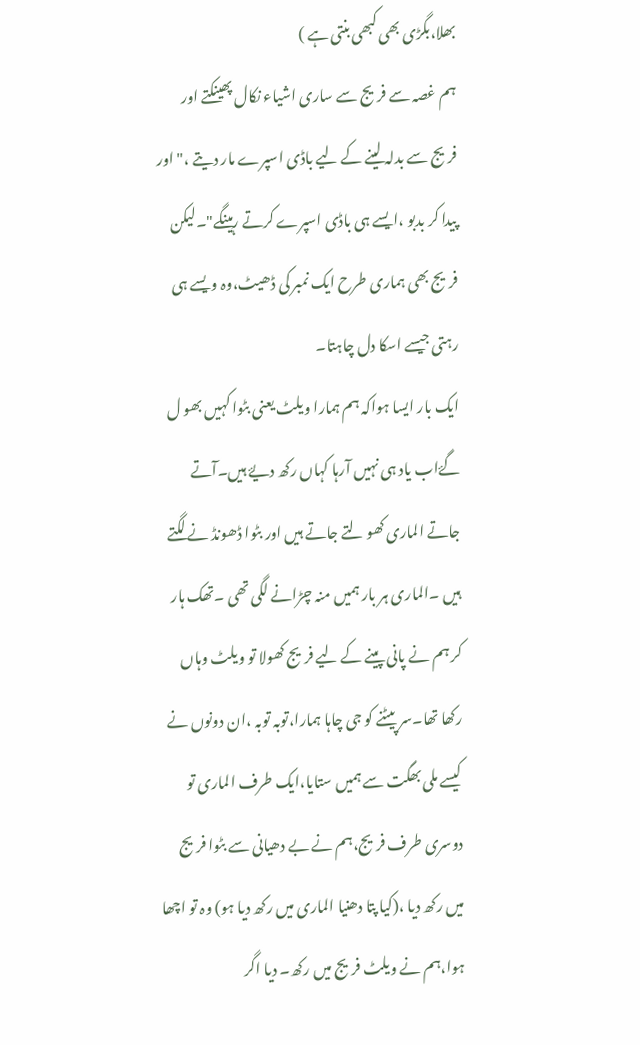بھلا،بگڑی بھی کبھی بنتی ہے )
ہم غصہ سے فریج سے ساری اشیاء نکال پھینکتے اور فریج سے بدلہ لینے کے لیے باڈی اسپرے مار دیتے ،"اور پیدا کر بدبو ،ایسے ہی باڈی اسپرے کرتے رہینگے"۔لیکن فریج بھی ہماری طرح ایک نمبر کی ڈھیٹ،وہ ویسے ہی رہتی جیسے اسکا دل چاہتا۔
ایک بار ایسا ہواکہ ہم ہمارا ویلٹ یعنی بٹوا کہیں بھو ل گۓاب یاد ہی نہیں آرہا کہاں رکھ دیۓ ہیں۔آتے جاتے الماری کھو لتے جاتے ہیں اور بٹوا ڈھونڈ نے لگتے ہیں ۔الماری ہر بار ہمیں منہ چڑانے لگی تھی ۔تھک ہار کر ہم نے پانی پینے کے لیے فریج کھولا تو ویلٹ وہاں رکھا تھا۔سر پیٹنے کو جی چاہا ہمارا،توبہ توبہ ،ان دونوں نے کیسے ملی بھگت سے ہمیں ستایا،ایک طرف الماری تو دوسری طرف فریج،ہم نے بے دھیانی سے بٹوا فریج میں رکھ دیا ،(کیا پتا دھنیا الماری میں رکھ دیا ہو) وہ تو اچھا ہوا،ہم نے ویلٹ فریج میں رکھ۔ دیا اگر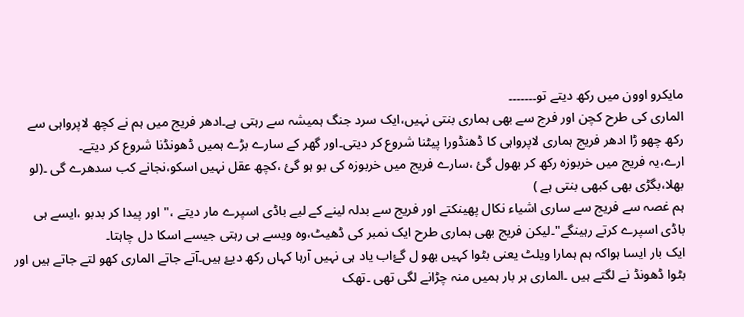مایکرو اوون میں رکھ دیتے تو۔۔۔۔۔۔۔
الماری کی طرح کچن اور فرج سے بھی ہماری بنتی نہیں،ایک سرد جنگ ہمیشہ سے رہتی ہے۔ادھر فریج میں ہم نے کچھ لاپرواہی سے رکھ چھو ڑا ادھر فریج ہماری لاپرواہی کا ڈھنڈورا پیٹنا شروع کر دیتی۔اور گھر کے سارے بڑے ہمیں ڈھونڈنا شروع کر دیتے۔
ارے،یہ فریج میں خربوزہ رکھ کر بھول گئ ،سارے فریج میں خربوزہ کی بو ہو گئ ،کچھ عقل نہیں اسکو،نجانے کب سدھرے گی ۔(لو بھلا،بگڑی بھی کبھی بنتی ہے )
ہم غصہ سے فریج سے ساری اشیاء نکال پھینکتے اور فریج سے بدلہ لینے کے لیے باڈی اسپرے مار دیتے ،"اور پیدا کر بدبو ،ایسے ہی باڈی اسپرے کرتے رہینگے"۔لیکن فریج بھی ہماری طرح ایک نمبر کی ڈھیٹ،وہ ویسے ہی رہتی جیسے اسکا دل چاہتا۔
ایک بار ایسا ہواکہ ہم ہمارا ویلٹ یعنی بٹوا کہیں بھو ل گۓاب یاد ہی نہیں آرہا کہاں رکھ دیۓ ہیں۔آتے جاتے الماری کھو لتے جاتے ہیں اور بٹوا ڈھونڈ نے لگتے ہیں ۔الماری ہر بار ہمیں منہ چڑانے لگی تھی ۔تھک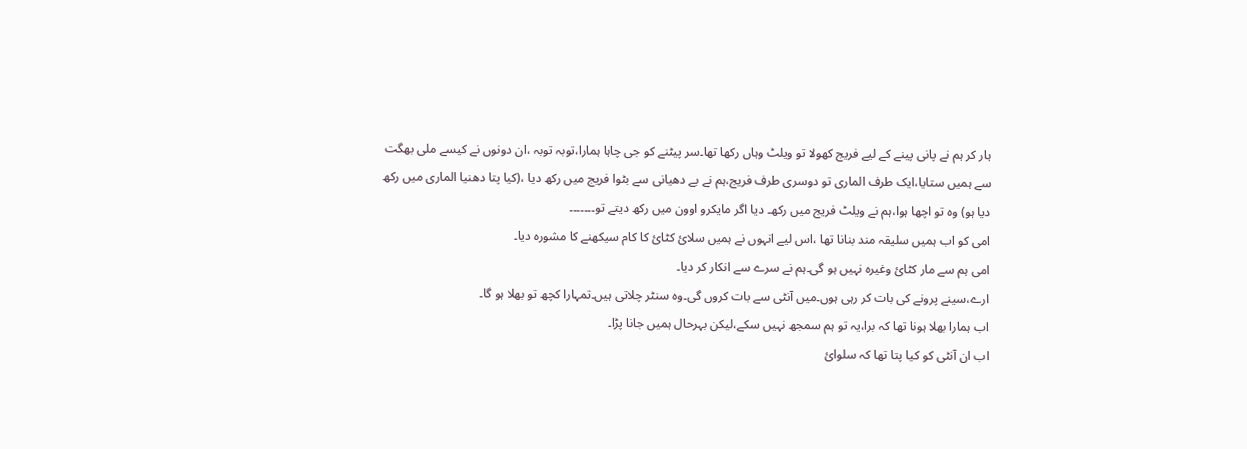ہار کر ہم نے پانی پینے کے لیے فریج کھولا تو ویلٹ وہاں رکھا تھا۔سر پیٹنے کو جی چاہا ہمارا،توبہ توبہ ،ان دونوں نے کیسے ملی بھگت سے ہمیں ستایا،ایک طرف الماری تو دوسری طرف فریج،ہم نے بے دھیانی سے بٹوا فریج میں رکھ دیا ،(کیا پتا دھنیا الماری میں رکھ دیا ہو) وہ تو اچھا ہوا،ہم نے ویلٹ فریج میں رکھ۔ دیا اگر مایکرو اوون میں رکھ دیتے تو۔۔۔۔۔۔۔
امی کو اب ہمیں سلیقہ مند بنانا تھا ،اس لیے انہوں نے ہمیں سلائ کٹائ کا کام سیکھنے کا مشورہ دیا۔
امی ہم سے مار کٹائ وغیرہ نہیں ہو گی۔ہم نے سرے سے انکار کر دیا۔
ارے،سینے پرونے کی بات کر رہی ہوں۔میں آنٹی سے بات کروں گی۔وہ سنٹر چلاتی ہیں۔تمہارا کچھ تو بھلا ہو گا۔
اب ہمارا بھلا ہونا تھا کہ برا،یہ تو ہم سمجھ نہیں سکے،لیکن بہرحال ہمیں جانا پڑا۔
اب ان آنٹی کو کیا پتا تھا کہ سلوائ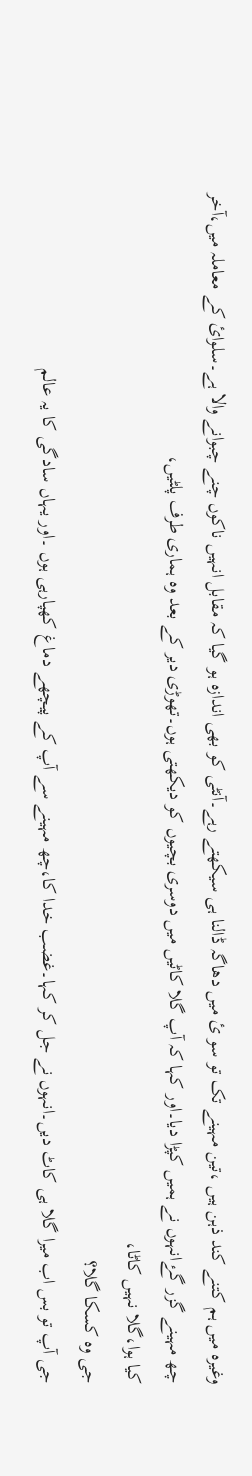وغیرہ میں ہم کتنے کند ذہن ہیں ،تین مہینے تک تو سو ئ میں دھاگہ ڈالنا ہی سیکھتے رہے۔آنٹی کو بھی اندازہ ہو گیا کہ مقابل انہیں ناکوں چنے چبوانے والا ہے۔سلوائ کے معاملہ میں،آخر چھ مہینے گزر گۓانہوں نے ہمیں کپڑا دیا۔اور کہا کہ آپ گلا کاٹیں میں دوسری بچیوں کو دیکھتی ہوں۔تھوڑی دیر کے بعد وہ ہماری طرف پلٹیں،
کیا ہوا،گلا نہیں کاٹا،
جی وہ کسکا گلا؟
جی آپ تو بس اب میرا گلا ہی کاٹ دیں۔انہوں نے جل کر کہا۔غضب خدا کا،چھ مہینے سے آپ کے پیچھے دماغ کھپارہی ہوں ۔اور یہاں سادگی کا یہ عالم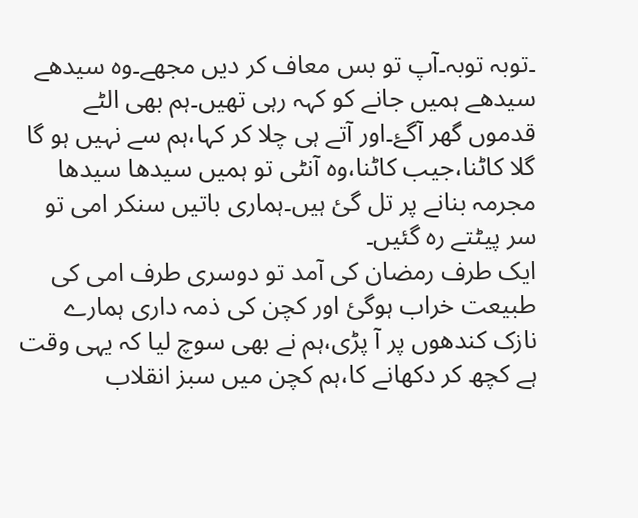۔توبہ توبہ۔آپ تو بس معاف کر دیں مجھے۔وہ سیدھے سیدھے ہمیں جانے کو کہہ رہی تھیں۔ہم بھی الٹے قدموں گھر آگۓ۔اور آتے ہی چلا کر کہا،ہم سے نہیں ہو گا گلا کاٹنا،جیب کاٹنا،وہ آنٹی تو ہمیں سیدھا سیدھا مجرمہ بنانے پر تل گئ ہیں۔ہماری باتیں سنکر امی تو سر پیٹتے رہ گئیں۔
ایک طرف رمضان کی آمد تو دوسری طرف امی کی طبیعت خراب ہوگئ اور کچن کی ذمہ داری ہمارے نازک کندھوں پر آ پڑی،ہم نے بھی سوچ لیا کہ یہی وقت ہے کچھ کر دکھانے کا،ہم کچن میں سبز انقلاب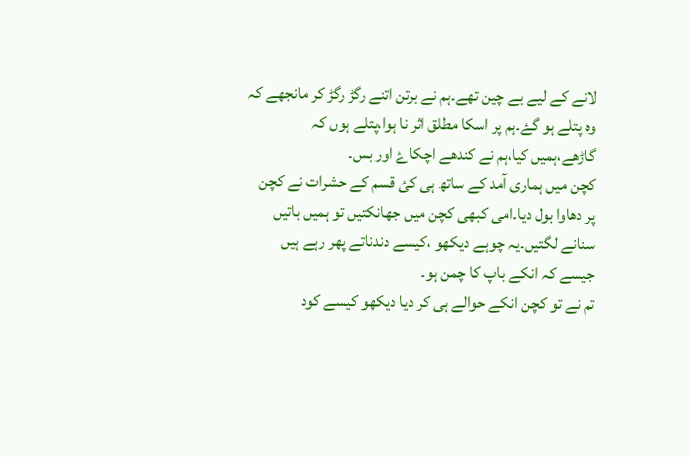لانے کے لیے بے چین تھے۔ہم نے برتن اتنے رگڑ رگڑ کر مانجھے کہ وہ پتلے ہو گۓ۔ہم پر اسکا مطلق اثر نا ہوا،پتلے ہوں کہ گاڑھے،ہمیں کیا،ہم نے کندھے اچکاۓ اور بس۔
کچن میں ہماری آمد کے ساتھ ہی کئ قسم کے حشرات نے کچن پر دھاوا بول دیا۔امی کبھی کچن میں جھانکتیں تو ہمیں باتیں سنانے لگتیں۔یہ چوہے دیکھو ،کیسے دندناتے پھر رہے ہیں جیسے کہ انکے باپ کا چمن ہو۔
تم نے تو کچن انکے حوالے ہی کر دیا دیکھو کیسے کود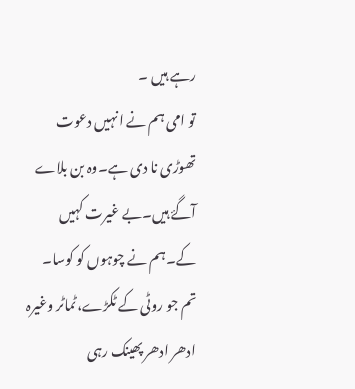رہے ہیں ۔
تو امی ہم نے انہیں دعوت تھوڑی نا دی ہے۔وہ بن بلاے آگۓ ہیں۔بے غیرت کہیں کے۔ہم نے چوہوں کو کوسا۔
تم جو روٹی کے ٹکڑے،ٹماٹر وغیرہ ادھر ادھر پھینک رہی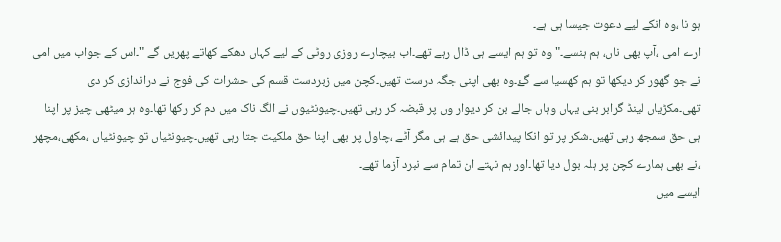ہو نا ،وہ انکے لیے دعوت جیسا ہی ہے۔
ارے امی ،آپ بھی ناں، ہم ہنسے۔"وہ تو ہم ایسے ہی ڈال رہے تھے۔اب بیچارے روزی روٹی کے لیے کہاں دھکے کھاتے پھریں گے "۔اس کے جواب میں امی نے جو گھور کر دیکھا تو ہم کھسیا سے گۓ۔وہ بھی اپنی جگہ درست تھیں۔کچن میں زبردست قسم کی حشرات کی فوج نے دراندازی کر دی تھی۔مکڑیاں لینڈ گرابر بنی یہاں وہاں جالے بن کر دیوار وں پر قبضہ کر رہی تھیں۔چیونٹیوں نے الگ ناک میں دم کر رکھا تھا۔وہ ہر میٹھی چیز پر اپنا ہی حق سمجھ رہی تھیں۔شکر پر تو انکا پیدائشی حق ہے ہی مگر آٹے ،چاول پر بھی اپنا حق ملکیت جتا رہی تھیں۔چیونٹیاں تو چیونٹیاں ،مکھی،مچھر ،نے بھی ہمارے کچن پر ہلہ بول دیا تھا۔اور ہم نہتے ان تمام سے نبرد آزما تھے۔
ایسے میں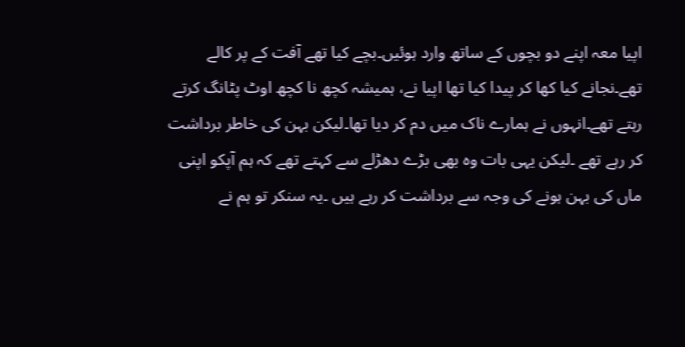اپیا معہ اپنے دو بچوں کے ساتھ وارد ہوئیں۔بچے کیا تھے آفت کے پر کالے تھے۔نجانے کیا کھا کر پیدا کیا تھا اپیا نے، ہمیشہ کچھ نا کچھ اوٹ پٹانگ کرتے رہتے تھے۔انہوں نے ہمارے ناک میں دم کر دیا تھا۔لیکن بہن کی خاطر برداشت کر رہے تھے ۔لیکن یہی بات وہ بھی بڑے دھڑلے سے کہتے تھے کہ ہم آپکو اپنی ماں کی بہن ہونے کی وجہ سے برداشت کر رہے ہیں ۔یہ سنکر تو ہم نے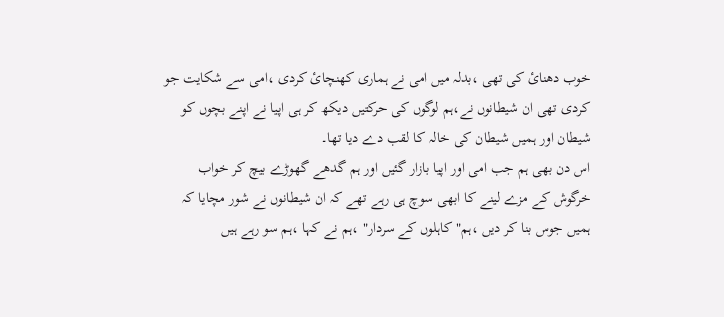خوب دھنائ کی تھی ،بدلہ میں امی نے ہماری کھنچائ کردی ،امی سے شکایت جو کردی تھی ان شیطانوں نے،ہم لوگوں کی حرکتیں دیکھ کر ہی اپیا نے اپنے بچوں کو شیطان اور ہمیں شیطان کی خالہ کا لقب دے دیا تھا۔
اس دن بھی ہم جب امی اور اپیا بازار گئیں اور ہم گدھے گھوڑے بیچ کر خواب خرگوش کے مزے لینے کا ابھی سوچ ہی رہے تھے کہ ان شیطانوں نے شور مچایا کہ ہمیں جوس بنا کر دیں ،ہم" کاہلوں کے سردار" ،ہم نے کہا ،ہم سو رہے ہیں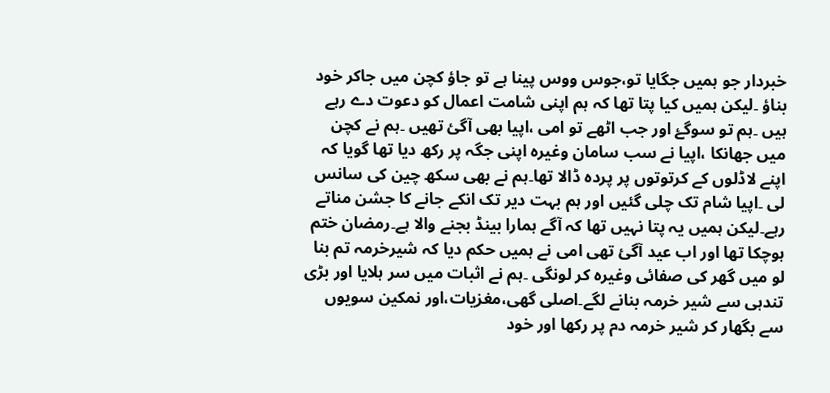خبردار جو ہمیں جگایا تو،جوس ووس پینا ہے تو جاؤ کچن میں جاکر خود بناؤ ۔لیکن ہمیں کیا پتا تھا کہ ہم اپنی شامت اعمال کو دعوت دے رہے ہیں ۔ہم تو سوگۓ اور جب اٹھے تو امی ،اپیا بھی آگئ تھیں ۔ہم نے کچن میں جھانکا ،اپیا نے سب سامان وغیرہ اپنی جگہ پر رکھ دیا تھا گویا کہ اپنے لاڈلوں کے کرتوتوں پر پردہ ڈالا تھا۔ہم نے بھی سکھ چین کی سانس لی ۔اپیا شام تک چلی گئیں اور ہم بہت دیر تک انکے جانے کا جشن مناتے رہے۔لیکن ہمیں یہ پتا نہیں تھا کہ آگے ہمارا بینڈ بجنے والا ہے۔رمضان ختم ہوچکا تھا اور اب عید آگئ تھی امی نے ہمیں حکم دیا کہ شیرخرمہ تم بنا لو میں گھر کی صفائی وغیرہ کر لونگی ۔ہم نے اثبات میں سر ہلایا اور بڑی تندہی سے شیر خرمہ بنانے لگے۔اصلی گھی،مغزیات،اور نمکین سویوں سے بگھار کر شیر خرمہ دم پر رکھا اور خود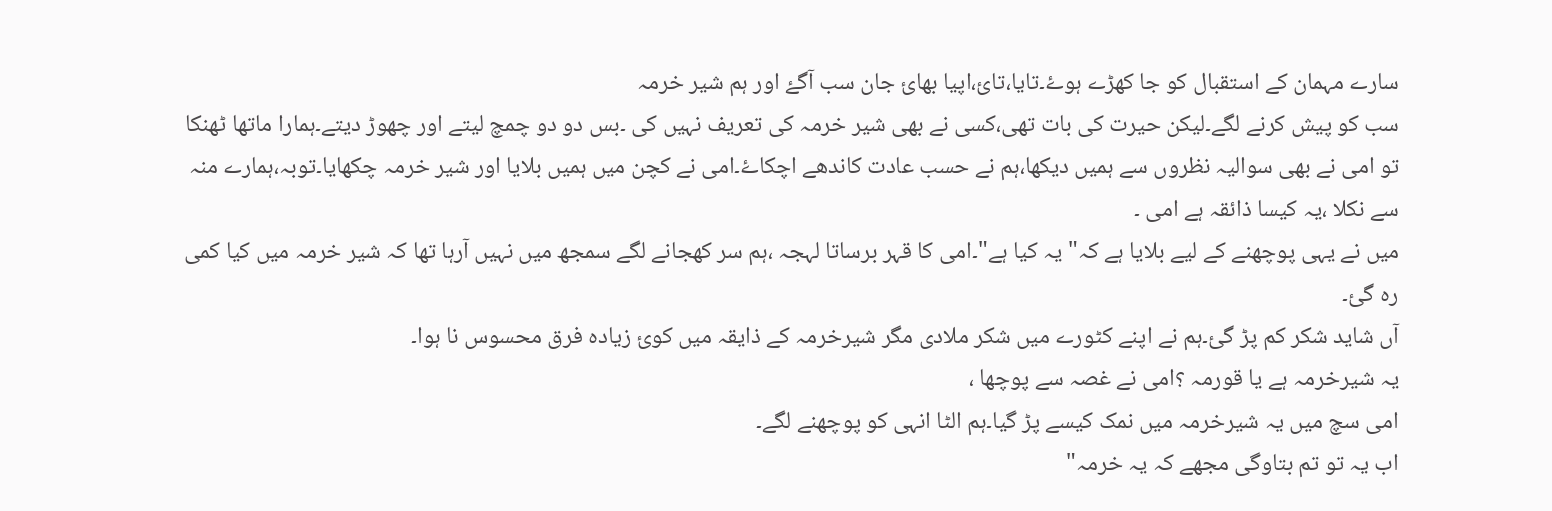سارے مہمان کے استقبال کو جا کھڑے ہوۓ۔تایا،تائ،اپیا بھائ جان سب آگۓ اور ہم شیر خرمہ
سب کو پیش کرنے لگے۔لیکن حیرت کی بات تھی،کسی نے بھی شیر خرمہ کی تعریف نہیں کی ۔بس دو دو چمچ لیتے اور چھوڑ دیتے۔ہمارا ماتھا ٹھنکا تو امی نے بھی سوالیہ نظروں سے ہمیں دیکھا،ہم نے حسب عادت کاندھے اچکاۓ۔امی نے کچن میں ہمیں بلایا اور شیر خرمہ چکھایا۔توبہ،ہمارے منہ سے نکلا ،یہ کیسا ذائقہ ہے امی ۔
میں نے یہی پوچھنے کے لیے بلایا ہے کہ" یہ کیا ہے"۔امی کا قہر برساتا لہجہ ،ہم سر کھجانے لگے سمجھ میں نہیں آرہا تھا کہ شیر خرمہ میں کیا کمی رہ گئ۔
آں شاید شکر کم پڑ گئ۔ہم نے اپنے کٹورے میں شکر ملادی مگر شیرخرمہ کے ذایقہ میں کوئ زیادہ فرق محسوس نا ہوا۔
یہ شیرخرمہ ہے یا قورمہ ؟امی نے غصہ سے پوچھا ،
امی سچ میں یہ شیرخرمہ میں نمک کیسے پڑ گیا۔ہم الٹا انہی کو پوچھنے لگے۔
اب یہ تو تم بتاوگی مجھے کہ یہ خرمہ"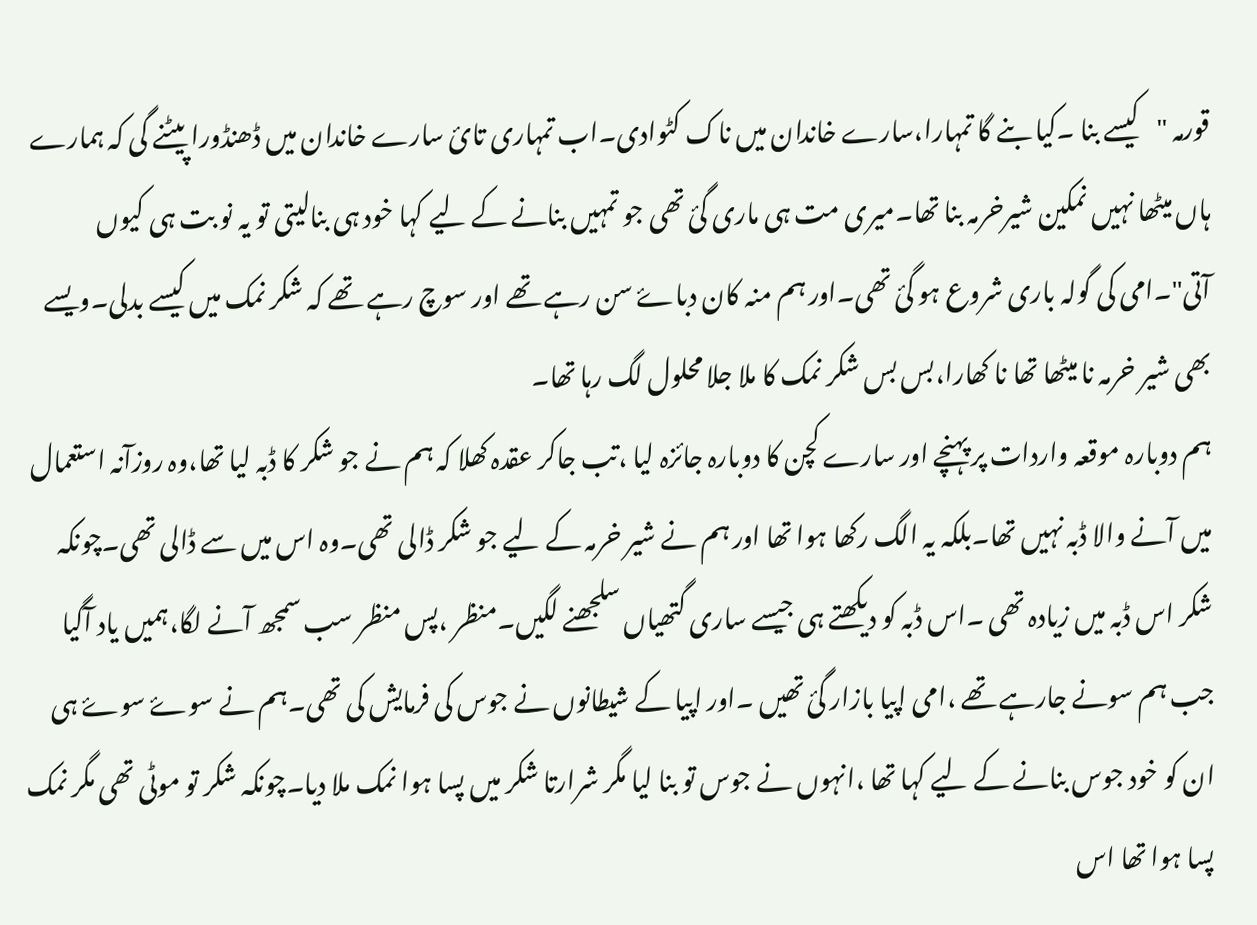قورمہ "کیسے بنا ۔کیا بنے گا تمہارا،سارے خاندان میں ناک کٹوادی۔اب تمہاری تائ سارے خاندان میں ڈھنڈورا پیٹنے گی کہ ہمارے ہاں میٹھا نہیں نمکین شیرخرمہ بنا تھا۔میری مت ہی ماری گئ تھی جو تمہیں بنانے کے لیے کہا خود ہی بنالیتی تو یہ نو بت ہی کیوں آتی"۔امی کی گولہ باری شروع ہو گئ تھی۔اور ہم منہ کان دباۓ سن رہے تھے اور سوچ رہے تھے کہ شکر نمک میں کیسے بدلی۔ویسے بھی شیر خرمہ نا میٹھا تھا نا کھارا،بس بس شکر نمک کا ملا جلا محلول لگ رہا تھا۔
ہم دوبارہ موقعہ واردات پر پہنچے اور سارے کچن کا دوبارہ جائزہ لیا ،تب جاکر عقدہ کھلا کہ ہم نے جو شکر کا ڈبہ لیا تھا،وہ روزآنہ استعمال میں آنے والا ڈبہ نہیں تھا۔بلکہ یہ الگ رکھا ہوا تھا اور ہم نے شیر خرمہ کے لیے جو شکر ڈالی تھی۔وہ اس میں سے ڈالی تھی۔چونکہ شکر اس ڈبہ میں زیادہ تھی ۔اس ڈبہ کو دیکھتے ہی جیسے ساری گتھیاں سلجھنے لگیں۔منظر ،پس منظر سب سمجھ آنے لگا،ہمیں یاد آگیا جب ہم سونے جارہے تھے ،امی اپیا بازار گئ تھیں ۔اور اپیا کے شیطانوں نے جوس کی فرمایش کی تھی۔ہم نے سوۓ سوۓ ہی ان کو خود جوس بنانے کے لیے کہا تھا ،انہوں نے جوس تو بنا لیا مگر شرارتا شکر میں پسا ہوا نمک ملا دیا۔چونکہ شکر تو موٹی تھی مگر نمک پسا ہوا تھا اس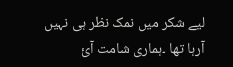لیے شکر میں نمک نظر ہی نہیں آرہا تھا ۔ہماری شامت آئ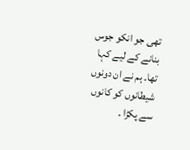تھی جو انکو جوس بنانے کے لیے کہا تھا۔ ہم نے ان دونوں شیطانوں کو کانوں سے پکڑا ۔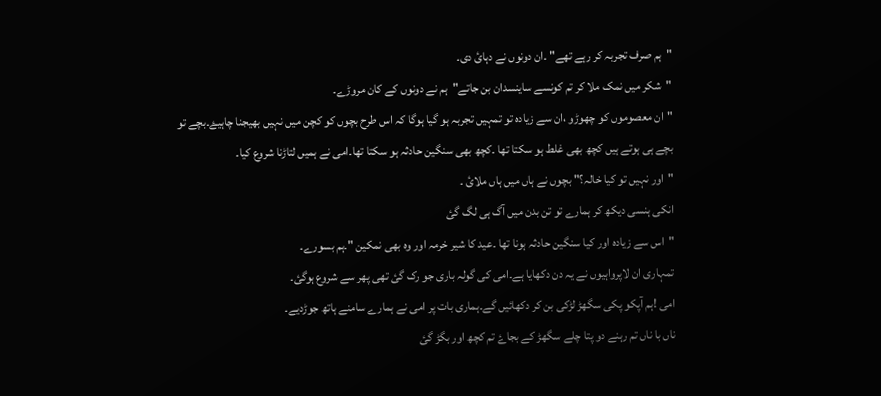"ہم صرف تجربہ کر رہے تھے" ۔ان دونوں نے دہائ دی۔
"شکر میں نمک ملا کر تم کونسے ساینسدان بن جاتے"ہم نے دونوں کے کان مروڑے۔
"ان معصوموں کو چھوڑو ،ان سے زیادہ تو تمہیں تجربہ ہو گیا ہوگا کہ اس طرح بچوں کو کچن میں نہیں بھیجنا چاہیۓ۔بچے تو بچے ہی ہوتے ہیں کچھ بھی غلط ہو سکتا تھا ۔کچھ بھی سنگین حادثہ ہو سکتا تھا۔امی نے ہمیں لتاڑنا شروع کیا۔
"اور نہیں تو کیا خالہ؟" بچوں نے ہاں میں ہاں ملائ ۔
انکی ہنسی دیکھ کر ہمارے تو تن بدن میں آگ ہی لگ گئ
"اس سے زیادہ اور کیا سنگین حادثہ ہونا تھا ۔عید کا شیر خرمہ اور وہ بھی نمکین "۔ہم بسورے۔
تمہاری ان لاپرواہیوں نے یہ دن دکھایا ہے۔امی کی گولہ باری جو رک گئ تھی پھر سے شروع ہوگئ۔
امی !ہم آپکو پکی سگھڑ لڑکی بن کر دکھائیں گے۔ہماری بات پر امی نے ہمارے سامنے ہاتھ جوڑدیے۔
ناں با ناں تم رہنے دو پتا چلے سگھڑ کے بجاۓ تم کچھ اور بگڑ گئ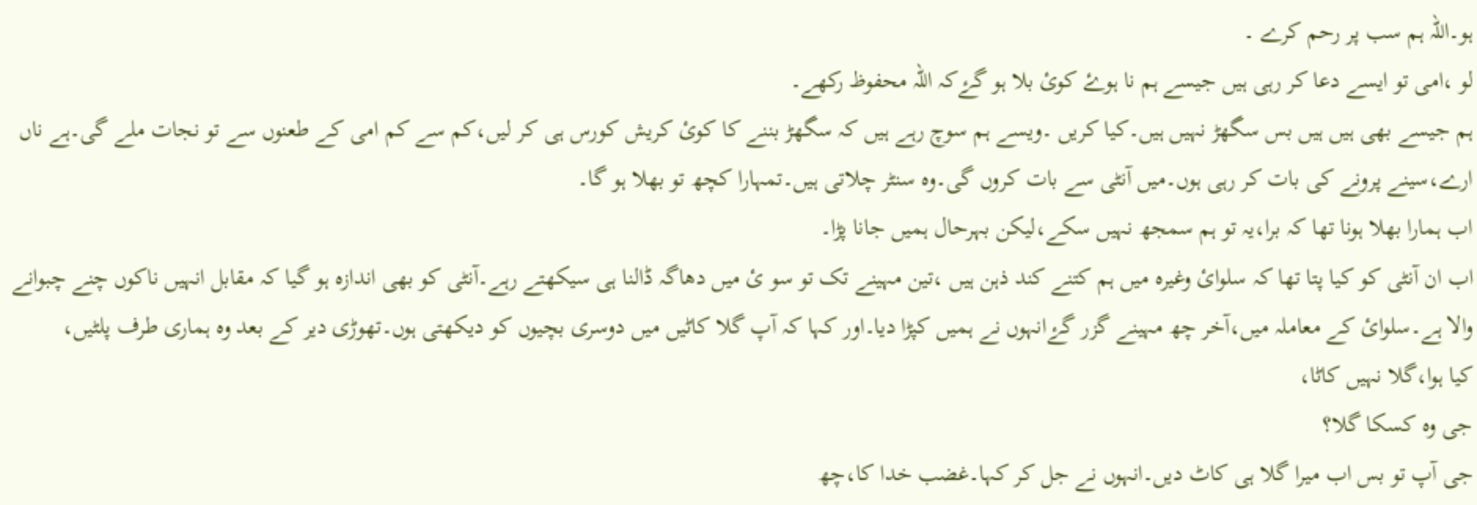ہو۔اللہ ہم سب پر رحم کرے ۔
لو ،امی تو ایسے دعا کر رہی ہیں جیسے ہم نا ہوۓ کوئ بلا ہو گۓکہ اللہ محفوظ رکھے۔
ہم جیسے بھی ہیں ہیں بس سگھڑ نہیں ہیں۔کیا کریں ۔ویسے ہم سوچ رہے ہیں کہ سگھڑ بننے کا کوئ کریش کورس ہی کر لیں،کم سے کم امی کے طعنوں سے تو نجات ملے گی۔ہے ناں
ارے،سینے پرونے کی بات کر رہی ہوں۔میں آنٹی سے بات کروں گی۔وہ سنٹر چلاتی ہیں۔تمہارا کچھ تو بھلا ہو گا۔
اب ہمارا بھلا ہونا تھا کہ برا،یہ تو ہم سمجھ نہیں سکے،لیکن بہرحال ہمیں جانا پڑا۔
اب ان آنٹی کو کیا پتا تھا کہ سلوائ وغیرہ میں ہم کتنے کند ذہن ہیں ،تین مہینے تک تو سو ئ میں دھاگہ ڈالنا ہی سیکھتے رہے۔آنٹی کو بھی اندازہ ہو گیا کہ مقابل انہیں ناکوں چنے چبوانے والا ہے۔سلوائ کے معاملہ میں،آخر چھ مہینے گزر گۓانہوں نے ہمیں کپڑا دیا۔اور کہا کہ آپ گلا کاٹیں میں دوسری بچیوں کو دیکھتی ہوں۔تھوڑی دیر کے بعد وہ ہماری طرف پلٹیں،
کیا ہوا،گلا نہیں کاٹا،
جی وہ کسکا گلا؟
جی آپ تو بس اب میرا گلا ہی کاٹ دیں۔انہوں نے جل کر کہا۔غضب خدا کا،چھ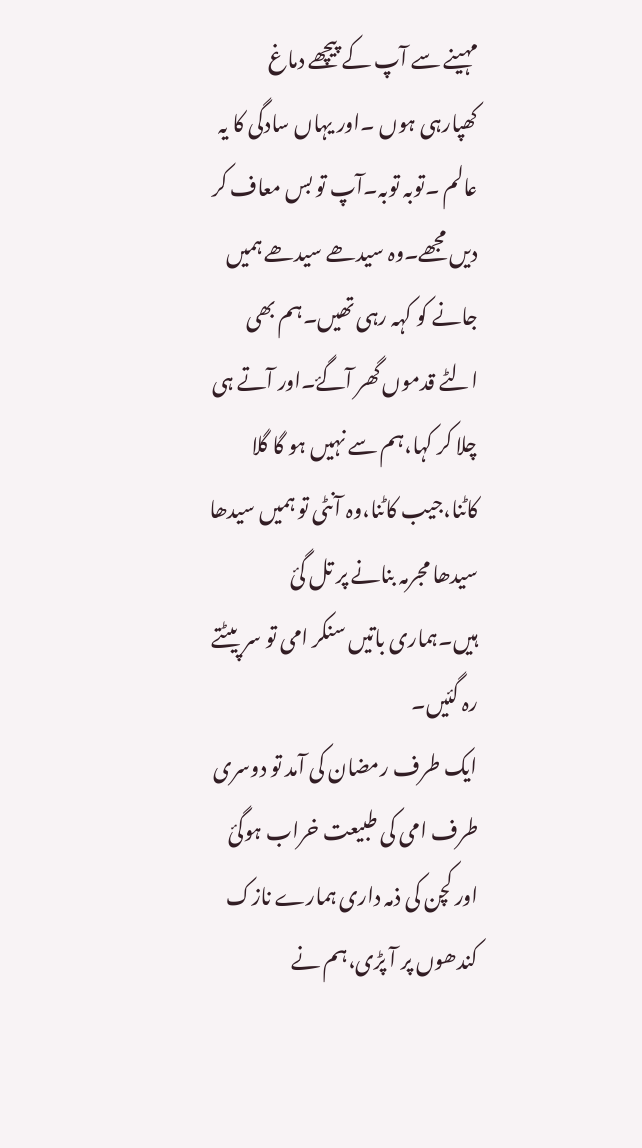مہینے سے آپ کے پیچھے دماغ کھپارہی ہوں ۔اور یہاں سادگی کا یہ عالم ۔توبہ توبہ۔آپ تو بس معاف کر دیں مجھے۔وہ سیدھے سیدھے ہمیں جانے کو کہہ رہی تھیں۔ہم بھی الٹے قدموں گھر آگۓ۔اور آتے ہی چلا کر کہا،ہم سے نہیں ہو گا گلا کاٹنا،جیب کاٹنا،وہ آنٹی تو ہمیں سیدھا سیدھا مجرمہ بنانے پر تل گئ ہیں۔ہماری باتیں سنکر امی تو سر پیٹتے رہ گئیں۔
ایک طرف رمضان کی آمد تو دوسری طرف امی کی طبیعت خراب ہوگئ اور کچن کی ذمہ داری ہمارے نازک کندھوں پر آ پڑی،ہم نے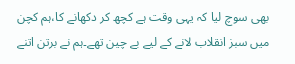بھی سوچ لیا کہ یہی وقت ہے کچھ کر دکھانے کا،ہم کچن میں سبز انقلاب لانے کے لیے بے چین تھے۔ہم نے برتن اتنے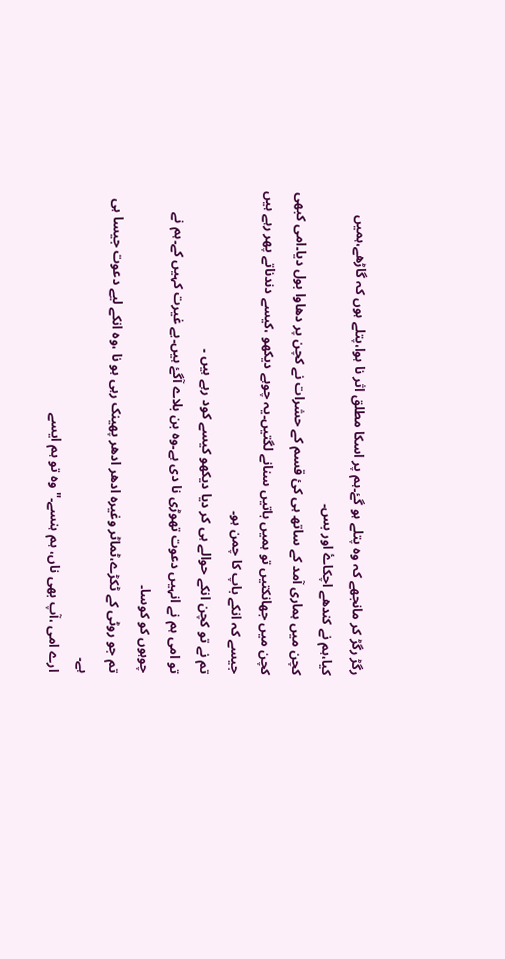رگڑ رگڑ کر مانجھے کہ وہ پتلے ہو گۓ۔ہم پر اسکا مطلق اثر نا ہوا،پتلے ہوں کہ گاڑھے،ہمیں کیا،ہم نے کندھے اچکاۓ اور بس۔
کچن میں ہماری آمد کے ساتھ ہی کئ قسم کے حشرات نے کچن پر دھاوا بول دیا۔امی کبھی کچن میں جھانکتیں تو ہمیں باتیں سنانے لگتیں۔یہ چوہے دیکھو ،کیسے دندناتے پھر رہے ہیں جیسے کہ انکے باپ کا چمن ہو۔
تم نے تو کچن انکے حوالے ہی کر دیا دیکھو کیسے کود رہے ہیں ۔
تو امی ہم نے انہیں دعوت تھوڑی نا دی ہے۔وہ بن بلاے آگۓ ہیں۔بے غیرت کہیں کے۔ہم نے چوہوں کو کوسا۔
تم جو روٹی کے ٹکڑے،ٹماٹر وغیرہ ادھر ادھر پھینک رہی ہو نا ،وہ انکے لیے دعوت جیسا ہی ہے۔
ارے امی ،آپ بھی ناں، ہم ہنسے۔"وہ تو ہم ایسے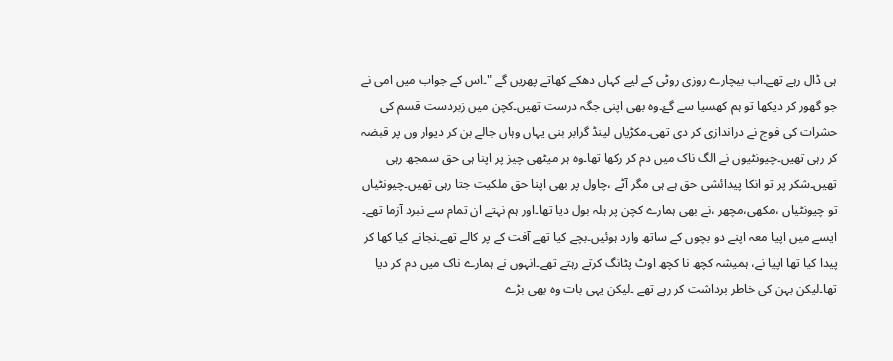ہی ڈال رہے تھے۔اب بیچارے روزی روٹی کے لیے کہاں دھکے کھاتے پھریں گے "۔اس کے جواب میں امی نے جو گھور کر دیکھا تو ہم کھسیا سے گۓ۔وہ بھی اپنی جگہ درست تھیں۔کچن میں زبردست قسم کی حشرات کی فوج نے دراندازی کر دی تھی۔مکڑیاں لینڈ گرابر بنی یہاں وہاں جالے بن کر دیوار وں پر قبضہ کر رہی تھیں۔چیونٹیوں نے الگ ناک میں دم کر رکھا تھا۔وہ ہر میٹھی چیز پر اپنا ہی حق سمجھ رہی تھیں۔شکر پر تو انکا پیدائشی حق ہے ہی مگر آٹے ،چاول پر بھی اپنا حق ملکیت جتا رہی تھیں۔چیونٹیاں تو چیونٹیاں ،مکھی،مچھر ،نے بھی ہمارے کچن پر ہلہ بول دیا تھا۔اور ہم نہتے ان تمام سے نبرد آزما تھے۔
ایسے میں اپیا معہ اپنے دو بچوں کے ساتھ وارد ہوئیں۔بچے کیا تھے آفت کے پر کالے تھے۔نجانے کیا کھا کر پیدا کیا تھا اپیا نے، ہمیشہ کچھ نا کچھ اوٹ پٹانگ کرتے رہتے تھے۔انہوں نے ہمارے ناک میں دم کر دیا تھا۔لیکن بہن کی خاطر برداشت کر رہے تھے ۔لیکن یہی بات وہ بھی بڑے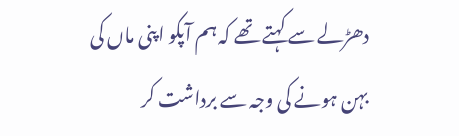دھڑلے سے کہتے تھے کہ ہم آپکو اپنی ماں کی بہن ہونے کی وجہ سے برداشت کر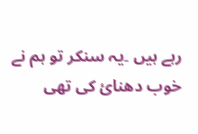رہے ہیں ۔یہ سنکر تو ہم نے خوب دھنائ کی تھی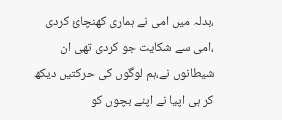،بدلہ میں امی نے ہماری کھنچائ کردی ،امی سے شکایت جو کردی تھی ان شیطانوں نے،ہم لوگوں کی حرکتیں دیکھ کر ہی اپیا نے اپنے بچوں کو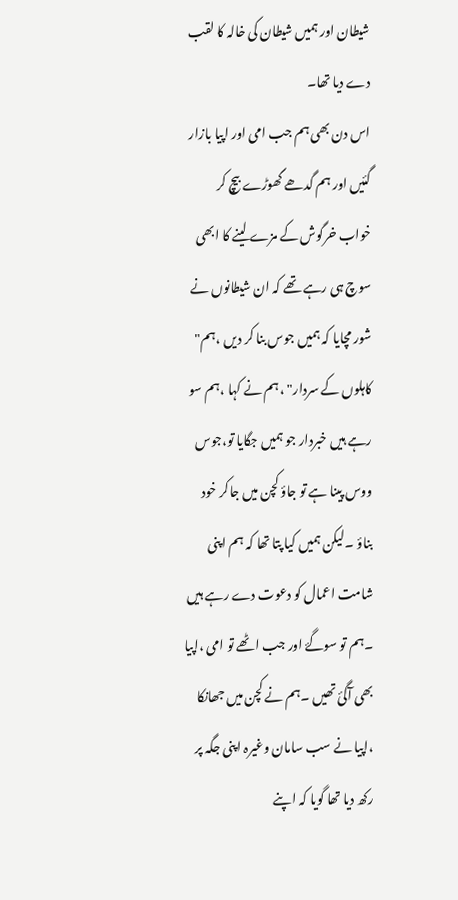شیطان اور ہمیں شیطان کی خالہ کا لقب دے دیا تھا۔
اس دن بھی ہم جب امی اور اپیا بازار گئیں اور ہم گدھے گھوڑے بیچ کر خواب خرگوش کے مزے لینے کا ابھی سوچ ہی رہے تھے کہ ان شیطانوں نے شور مچایا کہ ہمیں جوس بنا کر دیں ،ہم" کاہلوں کے سردار" ،ہم نے کہا ،ہم سو رہے ہیں خبردار جو ہمیں جگایا تو،جوس ووس پینا ہے تو جاؤ کچن میں جاکر خود بناؤ ۔لیکن ہمیں کیا پتا تھا کہ ہم اپنی شامت اعمال کو دعوت دے رہے ہیں ۔ہم تو سوگۓ اور جب اٹھے تو امی ،اپیا بھی آگئ تھیں ۔ہم نے کچن میں جھانکا ،اپیا نے سب سامان وغیرہ اپنی جگہ پر رکھ دیا تھا گویا کہ اپنے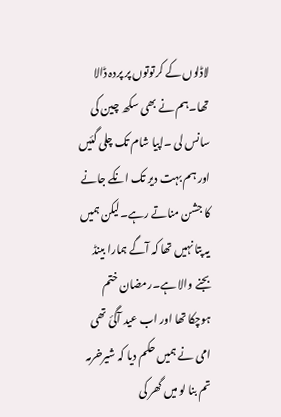لاڈلوں کے کرتوتوں پر پردہ ڈالا تھا۔ہم نے بھی سکھ چین کی سانس لی ۔اپیا شام تک چلی گئیں اور ہم بہت دیر تک انکے جانے کا جشن مناتے رہے۔لیکن ہمیں یہ پتا نہیں تھا کہ آگے ہمارا بینڈ بجنے والا ہے۔رمضان ختم ہوچکا تھا اور اب عید آگئ تھی امی نے ہمیں حکم دیا کہ شیرخرمہ تم بنا لو میں گھر کی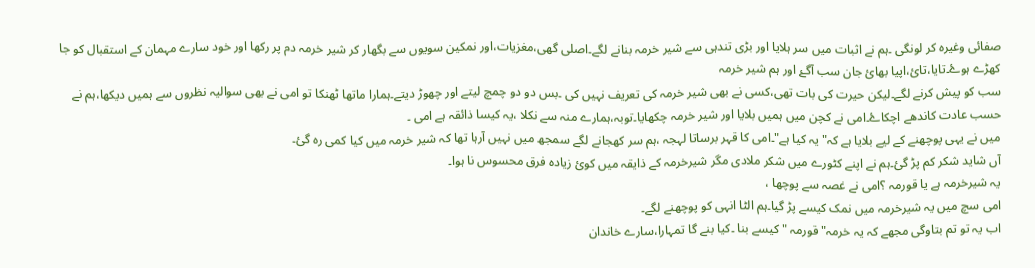صفائی وغیرہ کر لونگی ۔ہم نے اثبات میں سر ہلایا اور بڑی تندہی سے شیر خرمہ بنانے لگے۔اصلی گھی،مغزیات،اور نمکین سویوں سے بگھار کر شیر خرمہ دم پر رکھا اور خود سارے مہمان کے استقبال کو جا کھڑے ہوۓ۔تایا،تائ،اپیا بھائ جان سب آگۓ اور ہم شیر خرمہ
سب کو پیش کرنے لگے۔لیکن حیرت کی بات تھی،کسی نے بھی شیر خرمہ کی تعریف نہیں کی ۔بس دو دو چمچ لیتے اور چھوڑ دیتے۔ہمارا ماتھا ٹھنکا تو امی نے بھی سوالیہ نظروں سے ہمیں دیکھا،ہم نے حسب عادت کاندھے اچکاۓ۔امی نے کچن میں ہمیں بلایا اور شیر خرمہ چکھایا۔توبہ،ہمارے منہ سے نکلا ،یہ کیسا ذائقہ ہے امی ۔
میں نے یہی پوچھنے کے لیے بلایا ہے کہ" یہ کیا ہے"۔امی کا قہر برساتا لہجہ ،ہم سر کھجانے لگے سمجھ میں نہیں آرہا تھا کہ شیر خرمہ میں کیا کمی رہ گئ۔
آں شاید شکر کم پڑ گئ۔ہم نے اپنے کٹورے میں شکر ملادی مگر شیرخرمہ کے ذایقہ میں کوئ زیادہ فرق محسوس نا ہوا۔
یہ شیرخرمہ ہے یا قورمہ ؟امی نے غصہ سے پوچھا ،
امی سچ میں یہ شیرخرمہ میں نمک کیسے پڑ گیا۔ہم الٹا انہی کو پوچھنے لگے۔
اب یہ تو تم بتاوگی مجھے کہ یہ خرمہ" قورمہ "کیسے بنا ۔کیا بنے گا تمہارا،سارے خاندان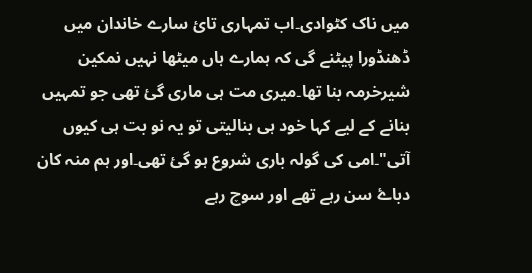میں ناک کٹوادی۔اب تمہاری تائ سارے خاندان میں ڈھنڈورا پیٹنے گی کہ ہمارے ہاں میٹھا نہیں نمکین شیرخرمہ بنا تھا۔میری مت ہی ماری گئ تھی جو تمہیں بنانے کے لیے کہا خود ہی بنالیتی تو یہ نو بت ہی کیوں آتی"۔امی کی گولہ باری شروع ہو گئ تھی۔اور ہم منہ کان دباۓ سن رہے تھے اور سوچ رہے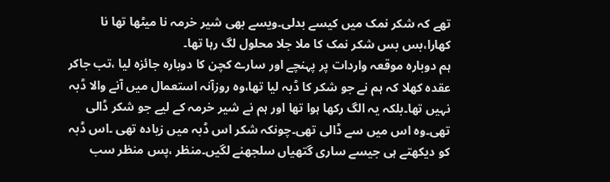تھے کہ شکر نمک میں کیسے بدلی۔ویسے بھی شیر خرمہ نا میٹھا تھا نا کھارا،بس بس شکر نمک کا ملا جلا محلول لگ رہا تھا۔
ہم دوبارہ موقعہ واردات پر پہنچے اور سارے کچن کا دوبارہ جائزہ لیا ،تب جاکر عقدہ کھلا کہ ہم نے جو شکر کا ڈبہ لیا تھا،وہ روزآنہ استعمال میں آنے والا ڈبہ نہیں تھا۔بلکہ یہ الگ رکھا ہوا تھا اور ہم نے شیر خرمہ کے لیے جو شکر ڈالی تھی۔وہ اس میں سے ڈالی تھی۔چونکہ شکر اس ڈبہ میں زیادہ تھی ۔اس ڈبہ کو دیکھتے ہی جیسے ساری گتھیاں سلجھنے لگیں۔منظر ،پس منظر سب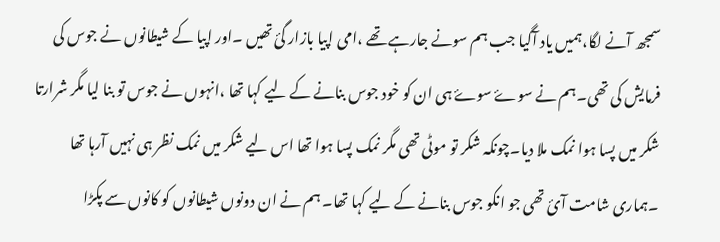سمجھ آنے لگا،ہمیں یاد آگیا جب ہم سونے جارہے تھے ،امی اپیا بازار گئ تھیں ۔اور اپیا کے شیطانوں نے جوس کی فرمایش کی تھی۔ہم نے سوۓ سوۓ ہی ان کو خود جوس بنانے کے لیے کہا تھا ،انہوں نے جوس تو بنا لیا مگر شرارتا شکر میں پسا ہوا نمک ملا دیا۔چونکہ شکر تو موٹی تھی مگر نمک پسا ہوا تھا اس لیے شکر میں نمک نظر ہی نہیں آرہا تھا ۔ہماری شامت آئ تھی جو انکو جوس بنانے کے لیے کہا تھا۔ ہم نے ان دونوں شیطانوں کو کانوں سے پکڑا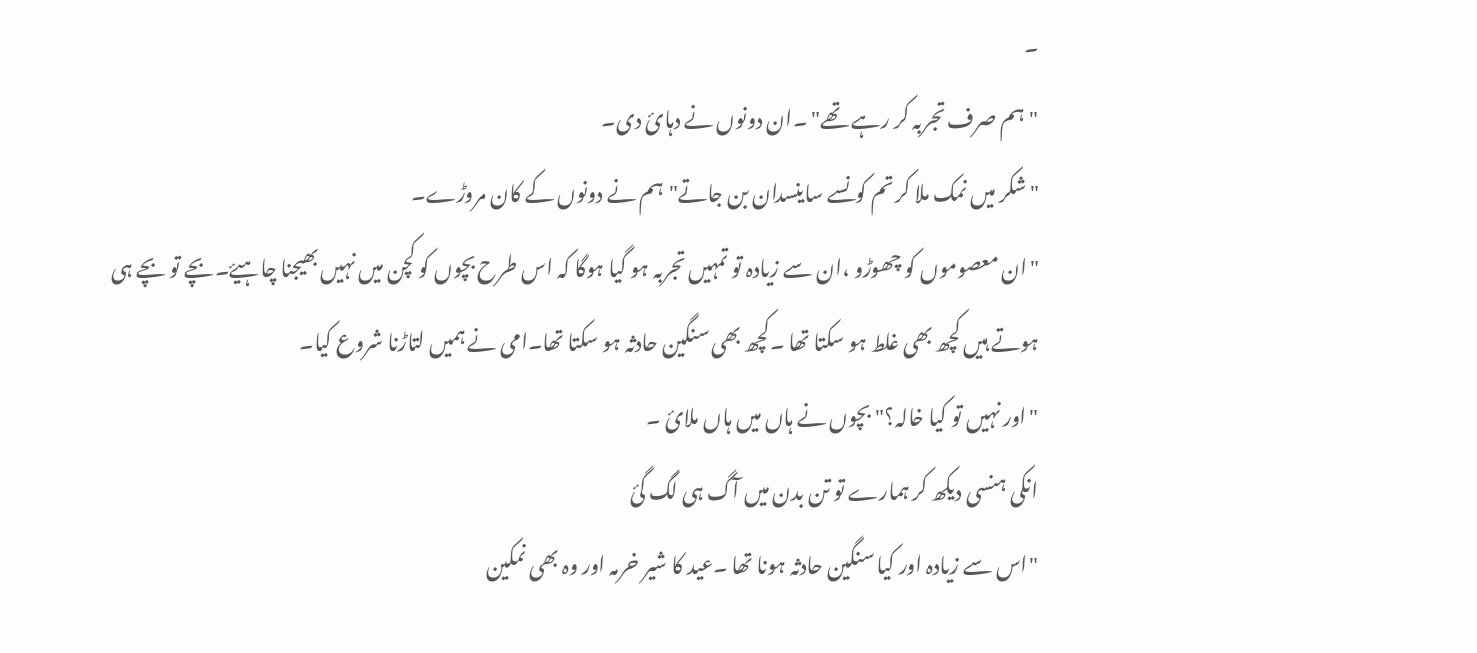۔
"ہم صرف تجربہ کر رہے تھے" ۔ان دونوں نے دہائ دی۔
"شکر میں نمک ملا کر تم کونسے ساینسدان بن جاتے"ہم نے دونوں کے کان مروڑے۔
"ان معصوموں کو چھوڑو ،ان سے زیادہ تو تمہیں تجربہ ہو گیا ہوگا کہ اس طرح بچوں کو کچن میں نہیں بھیجنا چاہیۓ۔بچے تو بچے ہی ہوتے ہیں کچھ بھی غلط ہو سکتا تھا ۔کچھ بھی سنگین حادثہ ہو سکتا تھا۔امی نے ہمیں لتاڑنا شروع کیا۔
"اور نہیں تو کیا خالہ؟" بچوں نے ہاں میں ہاں ملائ ۔
انکی ہنسی دیکھ کر ہمارے تو تن بدن میں آگ ہی لگ گئ
"اس سے زیادہ اور کیا سنگین حادثہ ہونا تھا ۔عید کا شیر خرمہ اور وہ بھی نمکین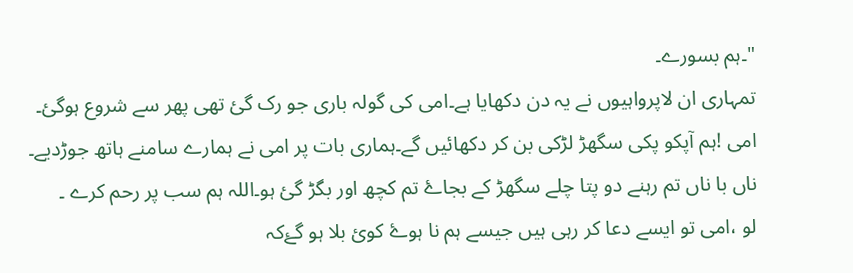"۔ہم بسورے۔
تمہاری ان لاپرواہیوں نے یہ دن دکھایا ہے۔امی کی گولہ باری جو رک گئ تھی پھر سے شروع ہوگئ۔
امی !ہم آپکو پکی سگھڑ لڑکی بن کر دکھائیں گے۔ہماری بات پر امی نے ہمارے سامنے ہاتھ جوڑدیے۔
ناں با ناں تم رہنے دو پتا چلے سگھڑ کے بجاۓ تم کچھ اور بگڑ گئ ہو۔اللہ ہم سب پر رحم کرے ۔
لو ،امی تو ایسے دعا کر رہی ہیں جیسے ہم نا ہوۓ کوئ بلا ہو گۓکہ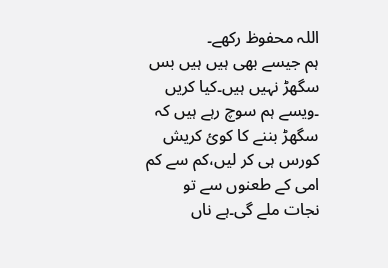اللہ محفوظ رکھے۔
ہم جیسے بھی ہیں ہیں بس سگھڑ نہیں ہیں۔کیا کریں ۔ویسے ہم سوچ رہے ہیں کہ سگھڑ بننے کا کوئ کریش کورس ہی کر لیں،کم سے کم امی کے طعنوں سے تو نجات ملے گی۔ہے ناں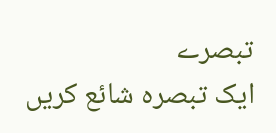تبصرے
ایک تبصرہ شائع کریں